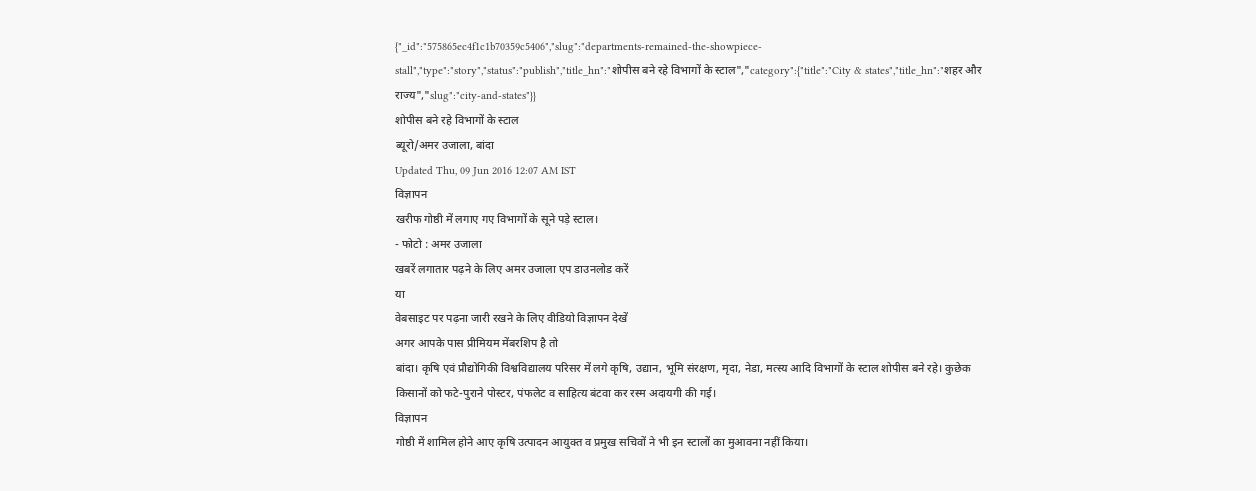{"_id":"575865ec4f1c1b70359c5406","slug":"departments-remained-the-showpiece-stall","type":"story","status":"publish","title_hn":"शोपीस बने रहे विभागों के स्टाल","category":{"title":"City & states","title_hn":"शहर और राज्य","slug":"city-and-states"}}
शोपीस बने रहे विभागों के स्टाल
ब्यूरो/अमर उजाला, बांदा
Updated Thu, 09 Jun 2016 12:07 AM IST
विज्ञापन
खरीफ गोष्ठी में लगाए गए विभागों के सूने पड़े स्टाल।
- फोटो : अमर उजाला
खबरें लगातार पढ़ने के लिए अमर उजाला एप डाउनलोड करें
या
वेबसाइट पर पढ़ना जारी रखने के लिए वीडियो विज्ञापन देखें
अगर आपके पास प्रीमियम मेंबरशिप है तो
बांदा। कृषि एवं प्रौद्योगिकी विश्वविद्यालय परिसर में लगे कृषि, उद्यान, भूमि संरक्षण, मृदा, नेडा, मत्स्य आदि विभागों के स्टाल शोपीस बने रहे। कुछेक किसानों को फटे-पुराने पोस्टर, पंफलेट व साहित्य बंटवा कर रस्म अदायगी की गई।
विज्ञापन
गोष्ठी में शामिल होने आए कृषि उत्पादन आयुक्त व प्रमुख सचिवों ने भी इन स्टालों का मुआवना नहीं किया।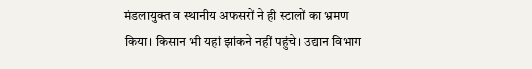मंडलायुक्त व स्थानीय अफसरों ने ही स्टालों का भ्रमण किया। किसान भी यहां झांकने नहीं पहुंचे। उद्यान विभाग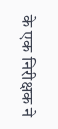के एक निरीक्षक ने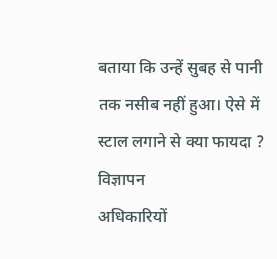बताया कि उन्हें सुबह से पानी तक नसीब नहीं हुआ। ऐसे में स्टाल लगाने से क्या फायदा ?
विज्ञापन
अधिकारियों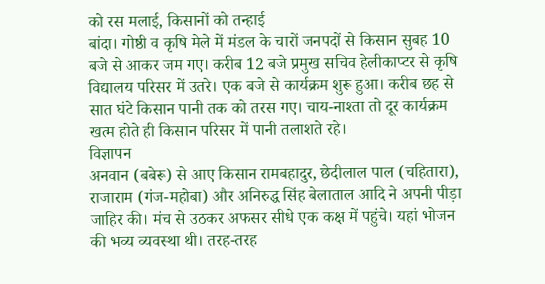को रस मलाई, किसानों को तन्हाई
बांदा। गोष्ठी व कृषि मेले में मंडल के चारों जनपदों से किसान सुबह 10 बजे से आकर जम गए। करीब 12 बजे प्रमुख सचिव हेलीकाप्टर से कृषि विद्यालय परिसर में उतरे। एक बजे से कार्यक्रम शुरू हुआ। करीब छह से सात घंटे किसान पानी तक को तरस गए। चाय-नाश्ता तो दूर कार्यक्रम खत्म होते ही किसान परिसर में पानी तलाशते रहे।
विज्ञापन
अनवान (बबेरू) से आए किसान रामबहादुर, छेदीलाल पाल (चहितारा), राजाराम (गंज-महोबा) और अनिरुद्ध सिंह बेलाताल आदि ने अपनी पीड़ा जाहिर की। मंच से उठकर अफसर सीधे एक कक्ष में पहुंचे। यहां भोजन की भव्य व्यवस्था थी। तरह-तरह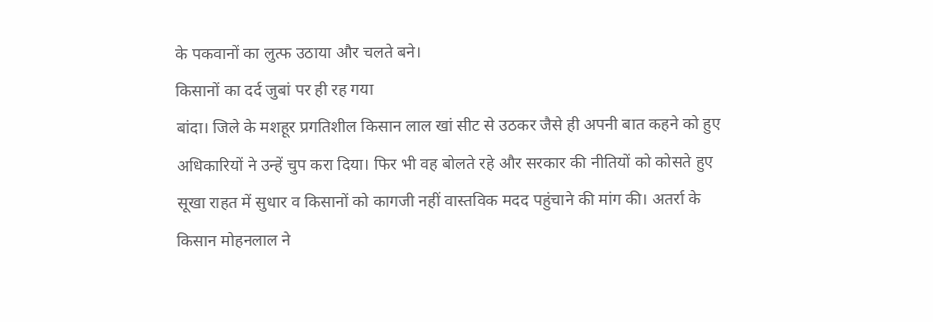के पकवानों का लुत्फ उठाया और चलते बने।
किसानों का दर्द जुबां पर ही रह गया
बांदा। जिले के मशहूर प्रगतिशील किसान लाल खां सीट से उठकर जैसे ही अपनी बात कहने को हुए अधिकारियों ने उन्हें चुप करा दिया। फिर भी वह बोलते रहे और सरकार की नीतियों को कोसते हुए सूखा राहत में सुधार व किसानों को कागजी नहीं वास्तविक मदद पहुंचाने की मांग की। अतर्रा के किसान मोहनलाल ने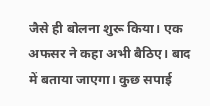जैसे ही बोलना शुरू किया। एक अफसर ने कहा अभी बैठिए। बाद में बताया जाएगा। कुछ सपाई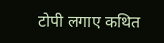टोपी लगाए कथित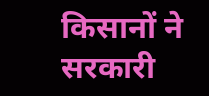किसानों ने सरकारी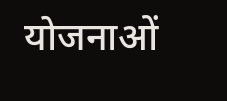योजनाओं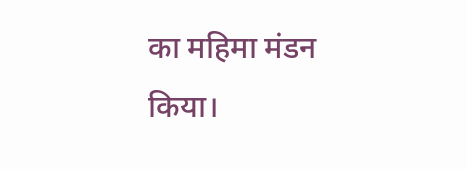का महिमा मंडन किया।